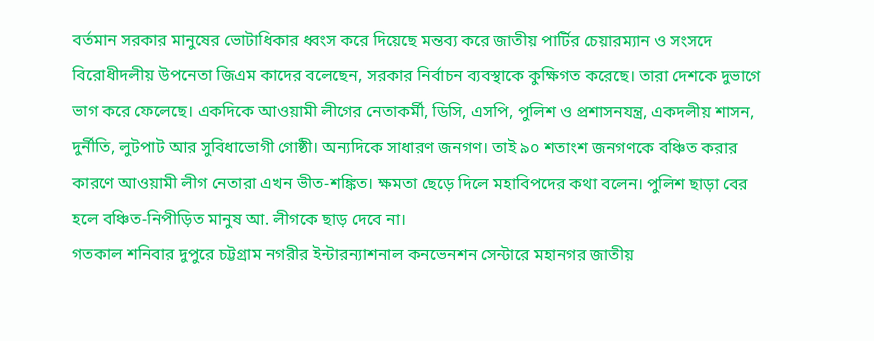বর্তমান সরকার মানুষের ভোটাধিকার ধ্বংস করে দিয়েছে মন্তব্য করে জাতীয় পার্টির চেয়ারম্যান ও সংসদে বিরোধীদলীয় উপনেতা জিএম কাদের বলেছেন, সরকার নির্বাচন ব্যবস্থাকে কুক্ষিগত করেছে। তারা দেশকে দুভাগে ভাগ করে ফেলেছে। একদিকে আওয়ামী লীগের নেতাকর্মী, ডিসি, এসপি, পুলিশ ও প্রশাসনযন্ত্র, একদলীয় শাসন, দুর্নীতি, লুটপাট আর সুবিধাভোগী গোষ্ঠী। অন্যদিকে সাধারণ জনগণ। তাই ৯০ শতাংশ জনগণকে বঞ্চিত করার কারণে আওয়ামী লীগ নেতারা এখন ভীত-শঙ্কিত। ক্ষমতা ছেড়ে দিলে মহাবিপদের কথা বলেন। পুলিশ ছাড়া বের হলে বঞ্চিত-নিপীড়িত মানুষ আ. লীগকে ছাড় দেবে না।
গতকাল শনিবার দুপুরে চট্টগ্রাম নগরীর ইন্টারন্যাশনাল কনভেনশন সেন্টারে মহানগর জাতীয়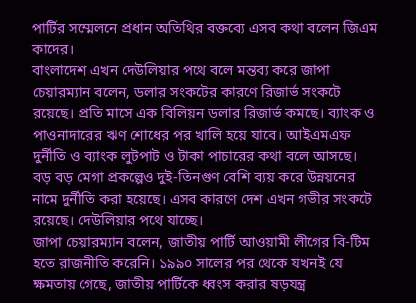পার্টির সম্মেলনে প্রধান অতিথির বক্তব্যে এসব কথা বলেন জিএম কাদের।
বাংলাদেশ এখন দেউলিয়ার পথে বলে মন্তব্য করে জাপা চেয়ারম্যান বলেন, ডলার সংকটের কারণে রিজার্ভ সংকটে রয়েছে। প্রতি মাসে এক বিলিয়ন ডলার রিজার্ভ কমছে। ব্যাংক ও পাওনাদারের ঋণ শোধের পর খালি হয়ে যাবে। আইএমএফ দুর্নীতি ও ব্যাংক লুটপাট ও টাকা পাচারের কথা বলে আসছে। বড় বড় মেগা প্রকল্পেও দুই-তিনগুণ বেশি ব্যয় করে উন্নয়নের নামে দুর্নীতি করা হয়েছে। এসব কারণে দেশ এখন গভীর সংকটে রয়েছে। দেউলিয়ার পথে যাচ্ছে।
জাপা চেয়ারম্যান বলেন, জাতীয় পার্টি আওয়ামী লীগের বি-টিম হতে রাজনীতি করেনি। ১৯৯০ সালের পর থেকে যখনই যে ক্ষমতায় গেছে, জাতীয় পার্টিকে ধ্বংস করার ষড়যন্ত্র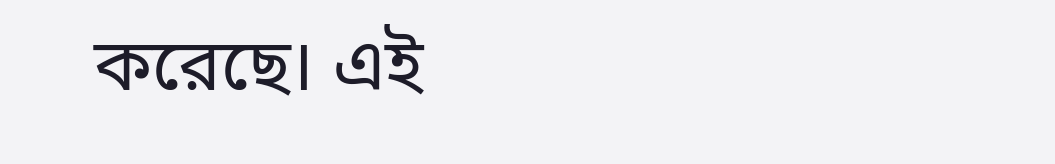করেছে। এই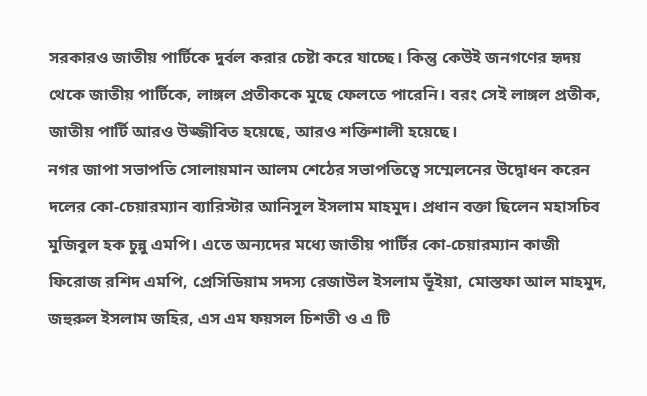সরকারও জাতীয় পার্টিকে দুর্বল করার চেষ্টা করে যাচ্ছে। কিন্তু কেউই জনগণের হৃদয় থেকে জাতীয় পার্টিকে, লাঙ্গল প্রতীককে মুছে ফেলতে পারেনি। বরং সেই লাঙ্গল প্রতীক, জাতীয় পার্টি আরও উজ্জীবিত হয়েছে, আরও শক্তিশালী হয়েছে।
নগর জাপা সভাপতি সোলায়মান আলম শেঠের সভাপতিত্বে সম্মেলনের উদ্বোধন করেন দলের কো-চেয়ারম্যান ব্যারিস্টার আনিসুল ইসলাম মাহমুদ। প্রধান বক্তা ছিলেন মহাসচিব মুজিবুল হক চুন্নু এমপি। এতে অন্যদের মধ্যে জাতীয় পার্টির কো-চেয়ারম্যান কাজী ফিরোজ রশিদ এমপি, প্রেসিডিয়াম সদস্য রেজাউল ইসলাম ভূঁইয়া, মোস্তফা আল মাহমুদ, জহুরুল ইসলাম জহির, এস এম ফয়সল চিশতী ও এ টি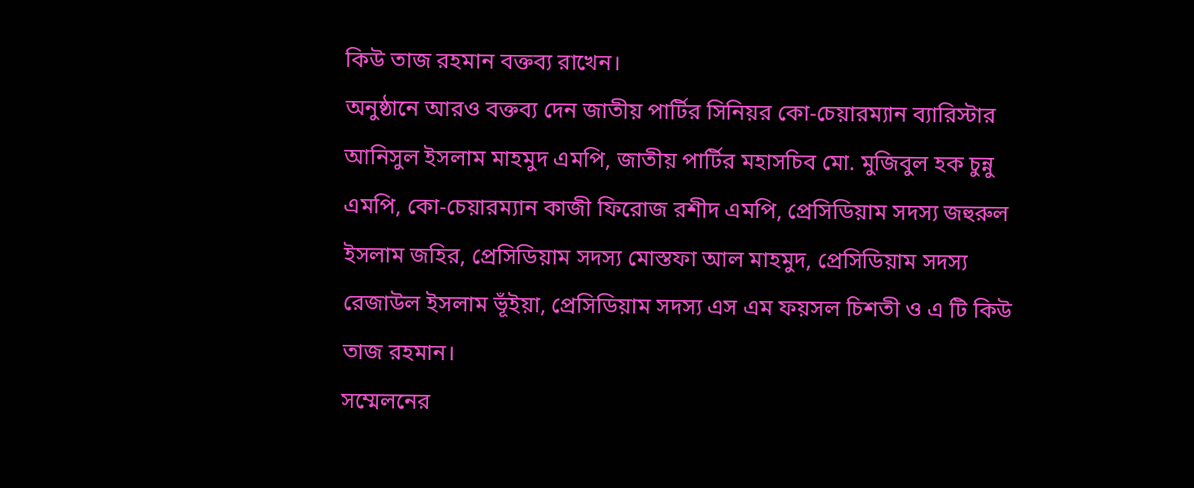কিউ তাজ রহমান বক্তব্য রাখেন।
অনুষ্ঠানে আরও বক্তব্য দেন জাতীয় পার্টির সিনিয়র কো-চেয়ারম্যান ব্যারিস্টার আনিসুল ইসলাম মাহমুদ এমপি, জাতীয় পার্টির মহাসচিব মো. মুজিবুল হক চুন্নু এমপি, কো-চেয়ারম্যান কাজী ফিরোজ রশীদ এমপি, প্রেসিডিয়াম সদস্য জহুরুল ইসলাম জহির, প্রেসিডিয়াম সদস্য মোস্তফা আল মাহমুদ, প্রেসিডিয়াম সদস্য রেজাউল ইসলাম ভূঁইয়া, প্রেসিডিয়াম সদস্য এস এম ফয়সল চিশতী ও এ টি কিউ তাজ রহমান।
সম্মেলনের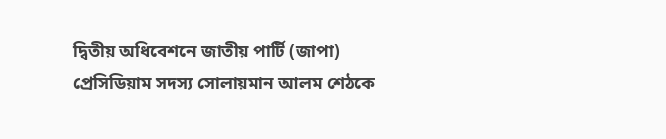দ্বিতীয় অধিবেশনে জাতীয় পার্টি (জাপা) প্রেসিডিয়াম সদস্য সোলায়মান আলম শেঠকে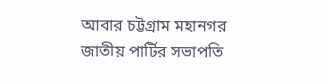আবার চট্টগ্রাম মহানগর জাতীয় পার্টির সভাপতি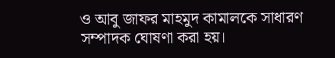ও আবু জাফর মাহমুদ কামালকে সাধারণ সম্পাদক ঘোষণা করা হয়।